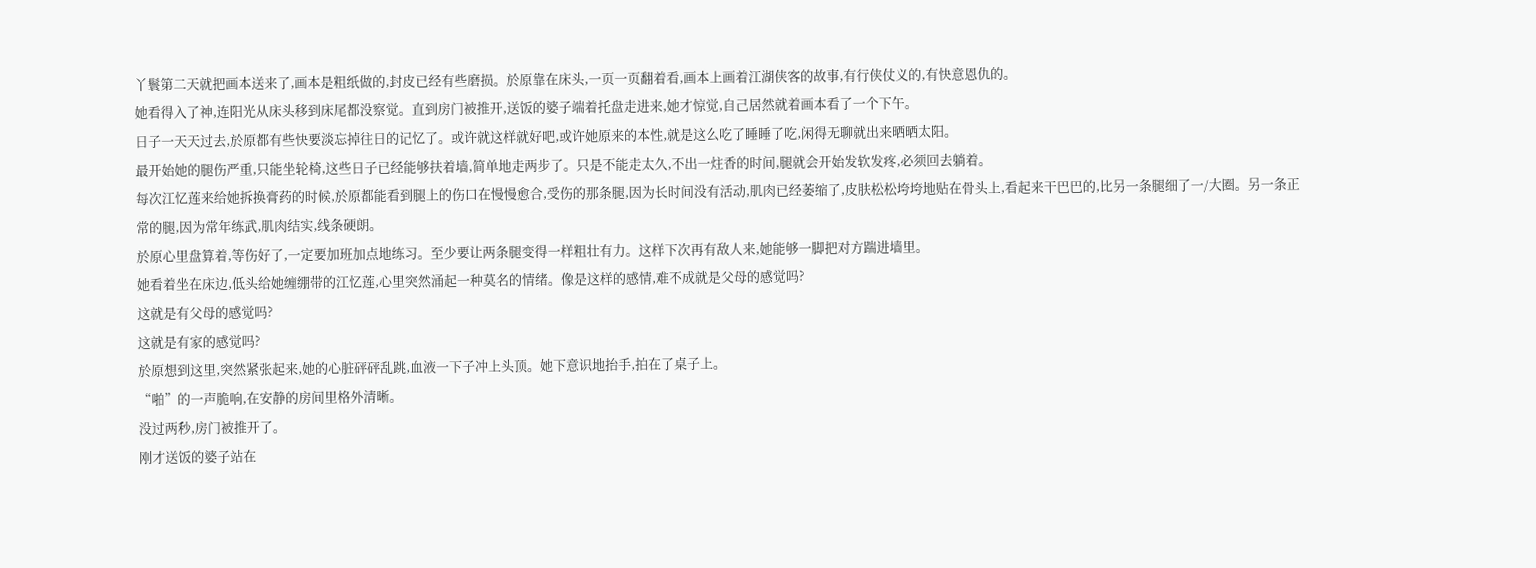丫鬟第二天就把画本送来了,画本是粗纸做的,封皮已经有些磨损。於原靠在床头,一页一页翻着看,画本上画着江湖侠客的故事,有行侠仗义的,有快意恩仇的。
她看得入了神,连阳光从床头移到床尾都没察觉。直到房门被推开,送饭的婆子端着托盘走进来,她才惊觉,自己居然就着画本看了一个下午。
日子一天天过去,於原都有些快要淡忘掉往日的记忆了。或许就这样就好吧,或许她原来的本性,就是这么吃了睡睡了吃,闲得无聊就出来晒晒太阳。
最开始她的腿伤严重,只能坐轮椅,这些日子已经能够扶着墙,简单地走两步了。只是不能走太久,不出一炷香的时间,腿就会开始发软发疼,必须回去躺着。
每次江忆莲来给她拆换膏药的时候,於原都能看到腿上的伤口在慢慢愈合,受伤的那条腿,因为长时间没有活动,肌肉已经萎缩了,皮肤松松垮垮地贴在骨头上,看起来干巴巴的,比另一条腿细了一/大圈。另一条正常的腿,因为常年练武,肌肉结实,线条硬朗。
於原心里盘算着,等伤好了,一定要加班加点地练习。至少要让两条腿变得一样粗壮有力。这样下次再有敌人来,她能够一脚把对方踹进墙里。
她看着坐在床边,低头给她缠绷带的江忆莲,心里突然涌起一种莫名的情绪。像是这样的感情,难不成就是父母的感觉吗?
这就是有父母的感觉吗?
这就是有家的感觉吗?
於原想到这里,突然紧张起来,她的心脏砰砰乱跳,血液一下子冲上头顶。她下意识地抬手,拍在了桌子上。
“啪”的一声脆响,在安静的房间里格外清晰。
没过两秒,房门被推开了。
刚才送饭的婆子站在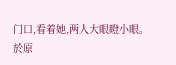门口,看着她,两人大眼瞪小眼。
於原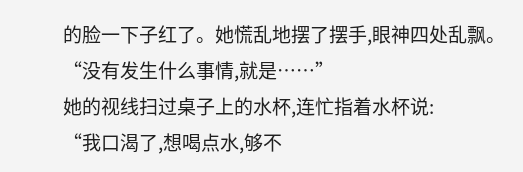的脸一下子红了。她慌乱地摆了摆手,眼神四处乱飘。
“没有发生什么事情,就是……”
她的视线扫过桌子上的水杯,连忙指着水杯说:
“我口渴了,想喝点水,够不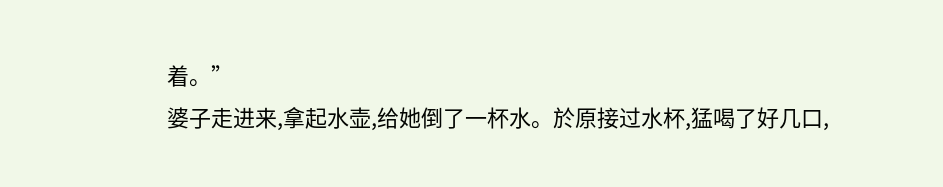着。”
婆子走进来,拿起水壶,给她倒了一杯水。於原接过水杯,猛喝了好几口,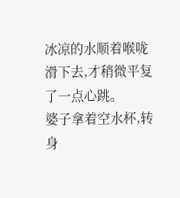冰凉的水顺着喉咙滑下去,才稍微平复了一点心跳。
婆子拿着空水杯,转身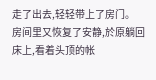走了出去,轻轻带上了房门。
房间里又恢复了安静,於原躺回床上,看着头顶的帐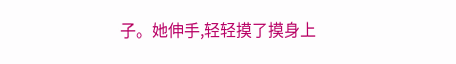子。她伸手,轻轻摸了摸身上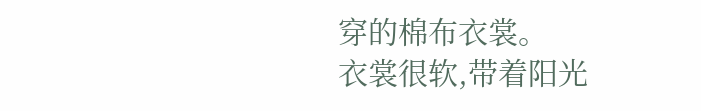穿的棉布衣裳。
衣裳很软,带着阳光